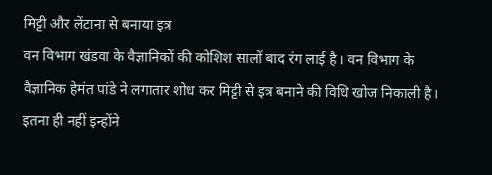मिट्टी और लेंटाना से बनाया इत्र
वन विभाग खंडवा के वैज्ञानिकों की कोशिश सालों बाद रंग लाई है। वन विभाग के वैज्ञानिक हेमंत पांडे ने लगातार शोध कर मिट्टी से इत्र बनाने की विधि खोज निकाली है। इतना ही नहीं इन्होंने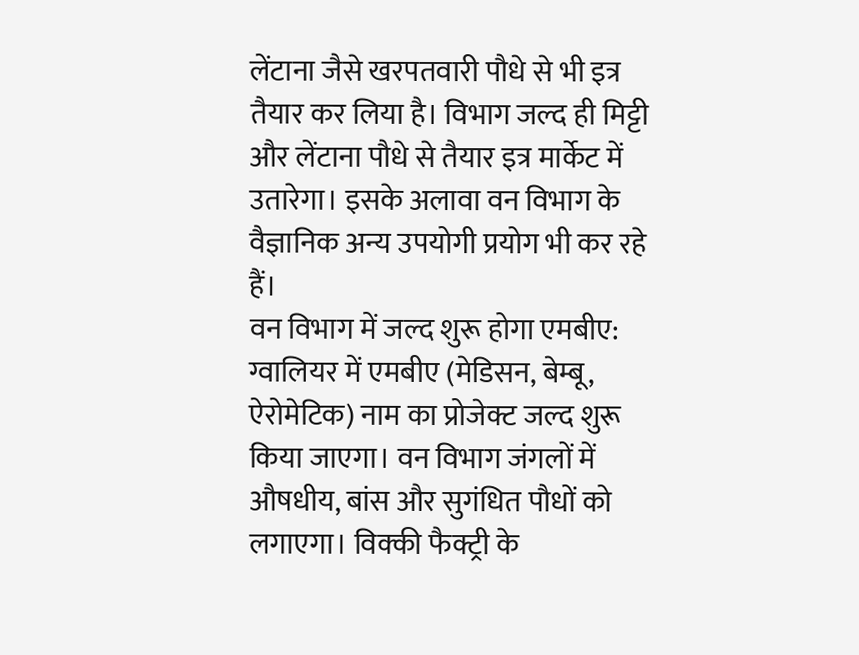लेंटाना जैसे खरपतवारी पौधे से भी इत्र तैयार कर लिया है। विभाग जल्द ही मिट्टी और लेंटाना पौधे से तैयार इत्र मार्केट में उतारेगा। इसके अलावा वन विभाग के वैज्ञानिक अन्य उपयोगी प्रयोग भी कर रहे हैं।
वन विभाग में जल्द शुरू होगा एमबीए: ग्वालियर में एमबीए (मेडिसन, बेम्बू, ऐरोमेटिक) नाम का प्रोजेक्ट जल्द शुरू किया जाएगा। वन विभाग जंगलों में औषधीय, बांस और सुगंधित पौधों को लगाएगा। विक्की फैक्ट्री के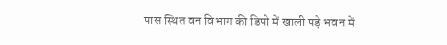पास स्थित वन विभाग की डिपो में खाली पड़े भवन में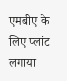एमबीए के लिए प्लांट लगाया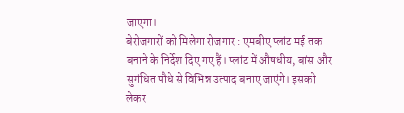जाएगा।
बेरोजगारों को मिलेगा रोजगार : एमबीए प्लांट मई तक बनाने के निर्देश दिए गए हैं। प्लांट में औषधीय, बांस और सुगंधित पौधे से विभिन्न उत्पाद बनाए जाएंगे। इसको लेकर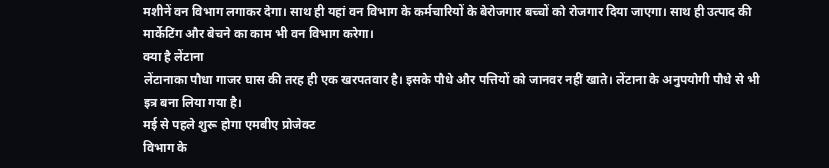मशीनें वन विभाग लगाकर देगा। साथ ही यहां वन विभाग के कर्मचारियों के बेरोजगार बच्चों को रोजगार दिया जाएगा। साथ ही उत्पाद की मार्केटिंग और बेचने का काम भी वन विभाग करेगा।
क्या है लेंटाना
लेंटानाका पौधा गाजर घास की तरह ही एक खरपतवार है। इसके पौधे और पत्तियों को जानवर नहीं खाते। लेंटाना के अनुपयोगी पौधे से भी इत्र बना लिया गया है।
मई से पहले शुरू होगा एमबीए प्रोजेक्ट
विभाग के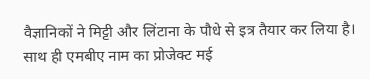वैज्ञानिकों ने मिट्टी और लिंटाना के पौधे से इत्र तैयार कर लिया है। साथ ही एमबीए नाम का प्रोजेक्ट मई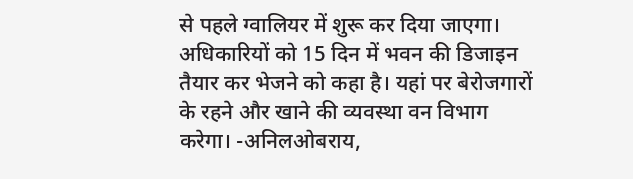से पहले ग्वालियर में शुरू कर दिया जाएगा। अधिकारियों को 15 दिन में भवन की डिजाइन तैयार कर भेजने को कहा है। यहां पर बेरोजगारों के रहने और खाने की व्यवस्था वन विभाग करेगा। -अनिलओबराय,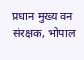प्रधान मुख्य वन संरक्षक, भोपाल